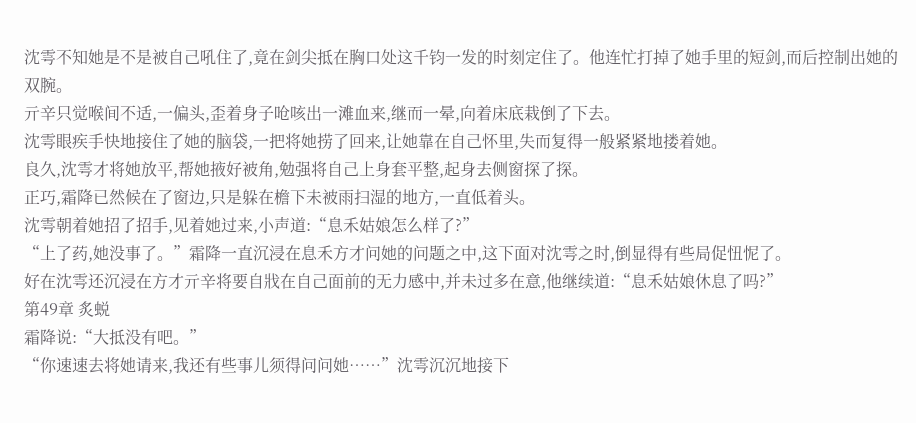沈雩不知她是不是被自己吼住了,竟在剑尖抵在胸口处这千钧一发的时刻定住了。他连忙打掉了她手里的短剑,而后控制出她的双腕。
亓辛只觉喉间不适,一偏头,歪着身子呛咳出一滩血来,继而一晕,向着床底栽倒了下去。
沈雩眼疾手快地接住了她的脑袋,一把将她捞了回来,让她靠在自己怀里,失而复得一般紧紧地搂着她。
良久,沈雩才将她放平,帮她掖好被角,勉强将自己上身套平整,起身去侧窗探了探。
正巧,霜降已然候在了窗边,只是躲在檐下未被雨扫湿的地方,一直低着头。
沈雩朝着她招了招手,见着她过来,小声道:“息禾姑娘怎么样了?”
“上了药,她没事了。”霜降一直沉浸在息禾方才问她的问题之中,这下面对沈雩之时,倒显得有些局促忸怩了。
好在沈雩还沉浸在方才亓辛将要自戕在自己面前的无力感中,并未过多在意,他继续道:“息禾姑娘休息了吗?”
第49章 炙蜕
霜降说:“大抵没有吧。”
“你速速去将她请来,我还有些事儿须得问问她……”沈雩沉沉地接下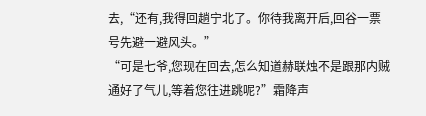去,“还有,我得回趟宁北了。你待我离开后,回谷一票号先避一避风头。”
“可是七爷,您现在回去,怎么知道赫联烛不是跟那内贼通好了气儿,等着您往进跳呢?”霜降声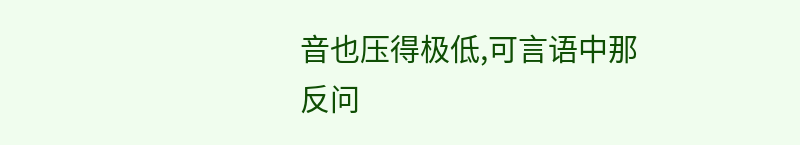音也压得极低,可言语中那反问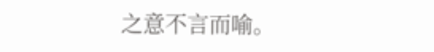之意不言而喻。